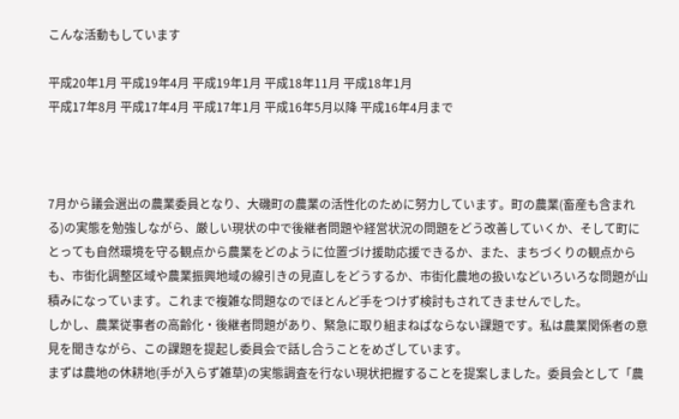こんな活動もしています

平成20年1月 平成19年4月 平成19年1月 平成18年11月 平成18年1月
平成17年8月 平成17年4月 平成17年1月 平成16年5月以降 平成16年4月まで



7月から議会選出の農業委員となり、大磯町の農業の活性化のために努力しています。町の農業(畜産も含まれる)の実態を勉強しながら、厳しい現状の中で後継者問題や経営状況の問題をどう改善していくか、そして町にとっても自然環境を守る観点から農業をどのように位置づけ援助応援できるか、また、まちづくりの観点からも、市街化調整区域や農業振興地域の線引きの見直しをどうするか、市街化農地の扱いなどいろいろな問題が山積みになっています。これまで複雑な問題なのでほとんど手をつけず検討もされてきませんでした。
しかし、農業従事者の高齢化・後継者問題があり、緊急に取り組まねばならない課題です。私は農業関係者の意見を聞きながら、この課題を提起し委員会で話し合うことをめざしています。
まずは農地の休耕地(手が入らず雑草)の実態調査を行ない現状把握することを提案しました。委員会として「農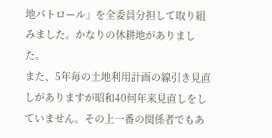地パトロール」を全委員分担して取り組みました。かなりの休耕地がありました。
また、5年毎の土地利用計画の線引き見直しがありますが昭和40何年来見直しをしていません。その上一番の関係者でもあ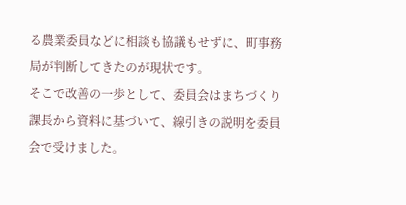る農業委員などに相談も協議もせずに、町事務局が判断してきたのが現状です。
そこで改善の一歩として、委員会はまちづくり課長から資料に基づいて、線引きの説明を委員会で受けました。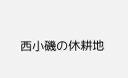西小磯の休耕地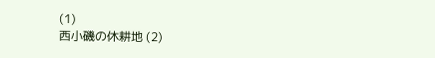(1)
西小磯の休耕地 (2)